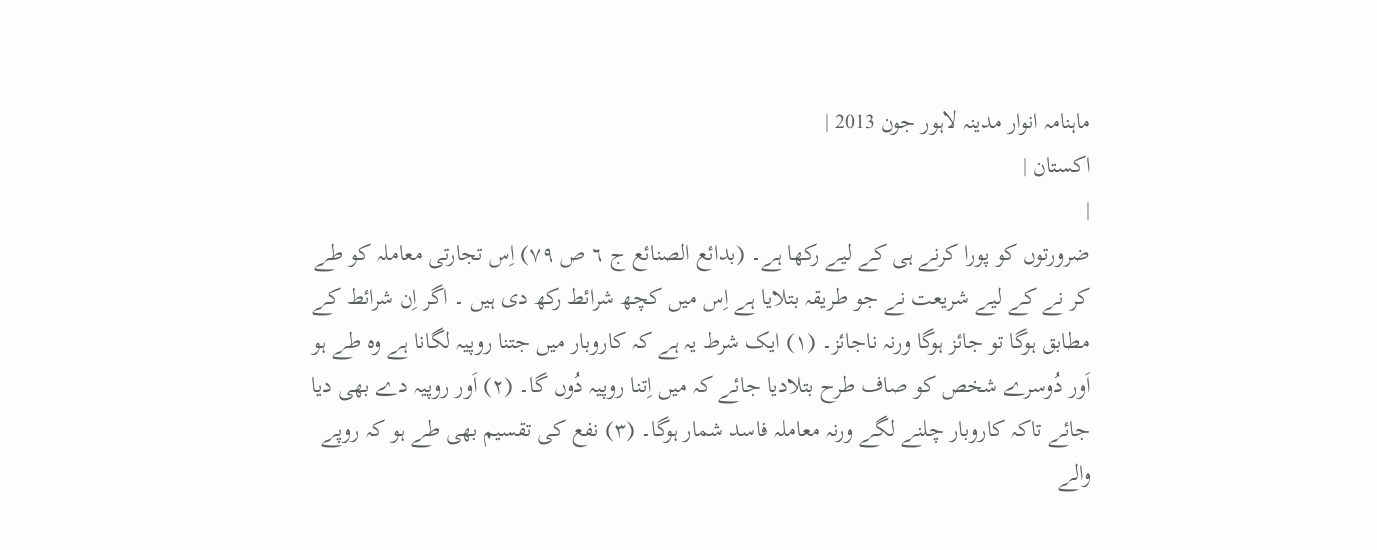ماہنامہ انوار مدینہ لاہور جون 2013 |
اكستان |
|
ضرورتوں کو پورا کرنے ہی کے لیے رکھا ہے۔ (بدائع الصنائع ج ٦ ص ٧٩) اِس تجارتی معاملہ کو طے کر نے کے لیے شریعت نے جو طریقہ بتلایا ہے اِس میں کچھ شرائط رکھ دی ہیں ۔ اگر اِن شرائط کے مطابق ہوگا تو جائز ہوگا ورنہ ناجائز۔ (١) ایک شرط یہ ہے کہ کاروبار میں جتنا روپیہ لگانا ہے وہ طے ہو اَور دُوسرے شخص کو صاف طرح بتلادیا جائے کہ میں اِتنا روپیہ دُوں گا۔ (٢) اَور روپیہ دے بھی دیا جائے تاکہ کاروبار چلنے لگے ورنہ معاملہ فاسد شمار ہوگا۔ (٣) نفع کی تقسیم بھی طے ہو کہ روپے والے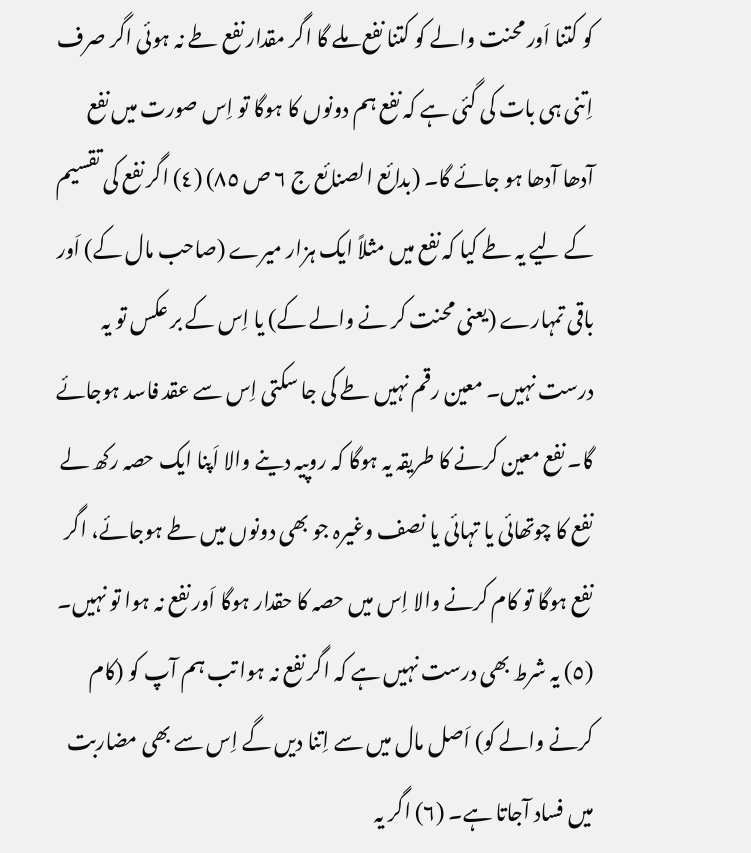کو کتنا اَور محنت والے کو کتنا نفع ملے گا اگر مقدار نفع طے نہ ہوئی اگر صرف اِتنی ہی بات کی گئی ہے کہ نفع ہم دونوں کا ہوگا تو اِس صورت میں نفع آدھا آدھا ہو جائے گا۔ (بدائع الصنائع ج ٦ ص ٨٥) (٤) اگر نفع کی تقسیم کے لیے یہ طے کیا کہ نفع میں مثلاً ایک ہزار میرے (صاحب مال کے) اَور باقی تمہارے (یعنی محنت کر نے والے کے) یا اِس کے بر عکس تو یہ درست نہیں۔ معین رقم نہیں طے کی جا سکتی اِس سے عقد فاسد ہوجائے گا۔ نفع معین کرنے کا طریقہ یہ ہوگا کہ روپیہ دینے والا اَپنا ایک حصہ رکھ لے نفع کا چوتھائی یا تہائی یا نصف وغیرہ جو بھی دونوں میں طے ہوجائے، اگر نفع ہوگا تو کام کرنے والا اِس میں حصہ کا حقدار ہوگا اَور نفع نہ ہوا تو نہیں۔ (٥) یہ شرط بھی درست نہیں ہے کہ اگر نفع نہ ہوا تب ہم آپ کو (کام کرنے والے کو) اَصل مال میں سے اِتنا دیں گے اِس سے بھی مضاربت میں فساد آجاتا ہے۔ (٦) اگر یہ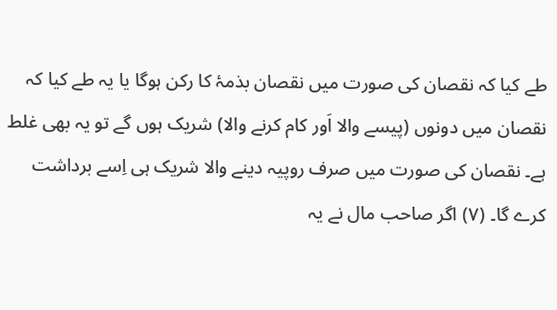طے کیا کہ نقصان کی صورت میں نقصان بذمۂ کا رکن ہوگا یا یہ طے کیا کہ نقصان میں دونوں (پیسے والا اَور کام کرنے والا) شریک ہوں گے تو یہ بھی غلط ہے۔ نقصان کی صورت میں صرف روپیہ دینے والا شریک ہی اِسے برداشت کرے گا۔ (٧) اگر صاحب مال نے یہ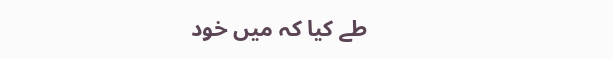طے کیا کہ میں خود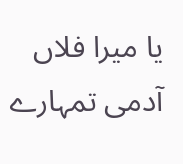یا میرا فلاں آدمی تمہارے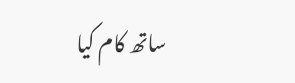ساتھ کام کیا